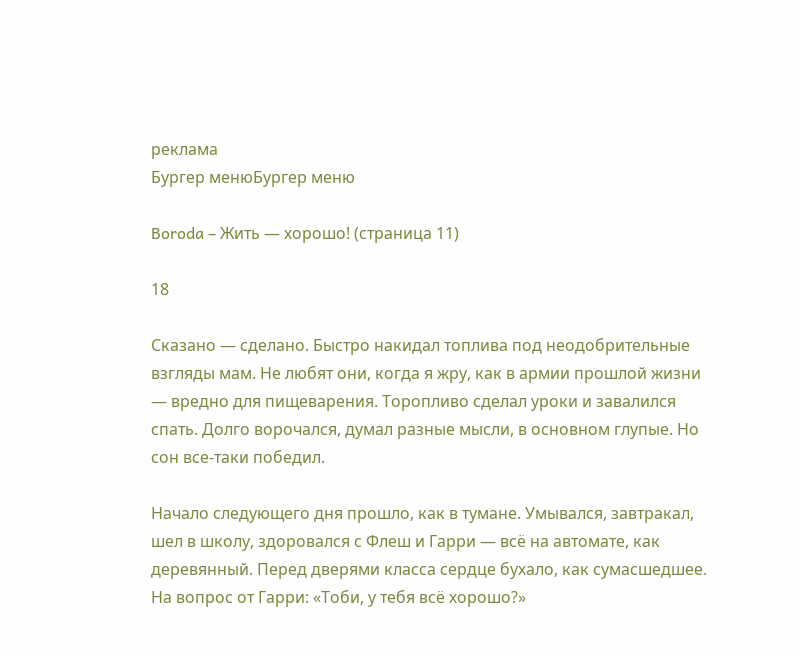реклама
Бургер менюБургер меню

Boroda – Жить — хорошо! (страница 11)

18

Сказано — сделано. Быстро накидал топлива под неодобрительные взгляды мам. Не любят они, когда я жру, как в армии прошлой жизни — вредно для пищеварения. Торопливо сделал уроки и завалился спать. Долго ворочался, думал разные мысли, в основном глупые. Но сон все-таки победил.

Начало следующего дня прошло, как в тумане. Умывался, завтракал, шел в школу, здоровался с Флеш и Гарри — всё на автомате, как деревянный. Перед дверями класса сердце бухало, как сумасшедшее. На вопрос от Гарри: «Тоби, у тебя всё хорошо?»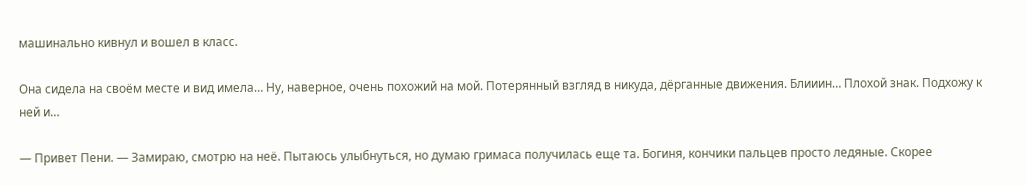машинально кивнул и вошел в класс.

Она сидела на своём месте и вид имела… Ну, наверное, очень похожий на мой. Потерянный взгляд в никуда, дёрганные движения. Блииин… Плохой знак. Подхожу к ней и…

— Привет Пени. — Замираю, смотрю на неё. Пытаюсь улыбнуться, но думаю гримаса получилась еще та. Богиня, кончики пальцев просто ледяные. Скорее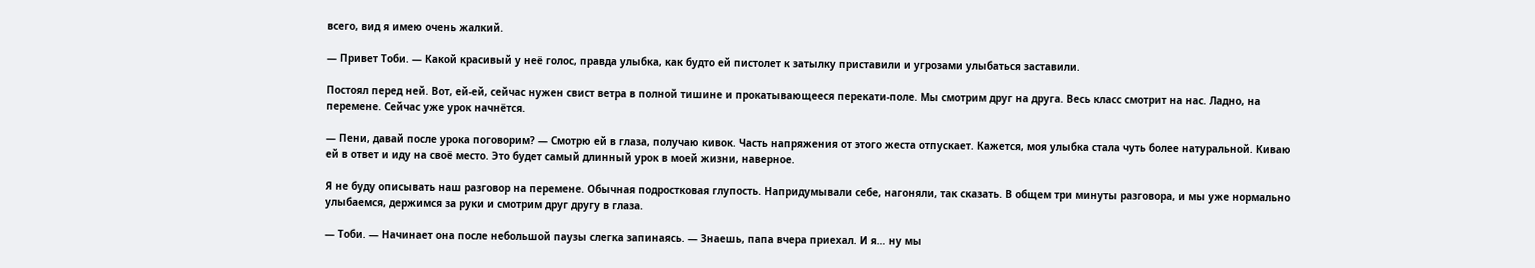всего, вид я имею очень жалкий.

— Привет Тоби. — Какой красивый у неё голос, правда улыбка, как будто ей пистолет к затылку приставили и угрозами улыбаться заставили.

Постоял перед ней. Вот, ей-ей, сейчас нужен свист ветра в полной тишине и прокатывающееся перекати-поле. Мы смотрим друг на друга. Весь класс смотрит на нас. Ладно, на перемене. Сейчас уже урок начнётся.

— Пени, давай после урока поговорим? — Смотрю ей в глаза, получаю кивок. Часть напряжения от этого жеста отпускает. Кажется, моя улыбка стала чуть более натуральной. Киваю ей в ответ и иду на своё место. Это будет самый длинный урок в моей жизни, наверное.

Я не буду описывать наш разговор на перемене. Обычная подростковая глупость. Напридумывали себе, нагоняли, так сказать. В общем три минуты разговора, и мы уже нормально улыбаемся, держимся за руки и смотрим друг другу в глаза.

— Тоби. — Начинает она после небольшой паузы слегка запинаясь. — Знаешь, папа вчера приехал. И я… ну мы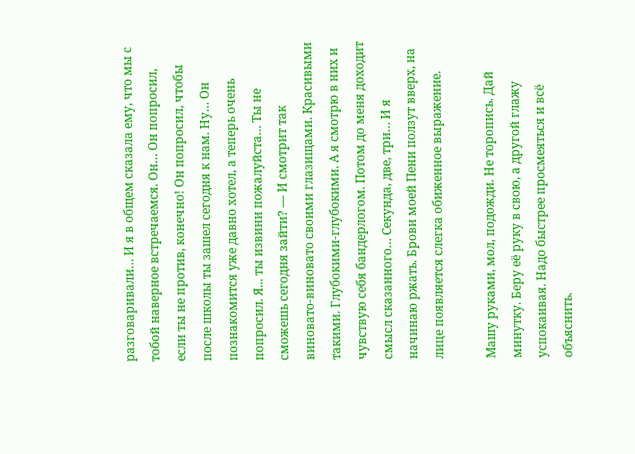разговаривали… И я в общем сказала ему, что мы с тобой наверное встречаемся. Он… Он попросил, если ты не против, конечно! Он попросил, чтобы после школы ты зашел сегодня к нам. Ну… Он познакомится уже давно хотел, а теперь очень попросил. Я... ты извини пожалуйста… Ты не сможешь сегодня зайти? — И смотрит так виновато-виновато своими глазищами. Красивыми такими. Глубокими-глубокими. А я смотрю в них и чувствую себя бандерлогом. Потом до меня доходит смысл сказанного… Секунда, две, три… И я начинаю ржать. Брови моей Пени ползут вверх, на лице появляется слегка обиженное выражение.

Машу руками, мол, подожди. Не торопись. Дай минутку. Беру её руку в свою, а другой глажу успокаивая. Надо быстрее просмеяться и всё объяснить.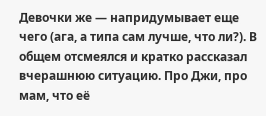Девочки же — напридумывает еще чего (ага, а типа сам лучше, что ли?). В общем отсмеялся и кратко рассказал вчерашнюю ситуацию. Про Джи, про мам, что её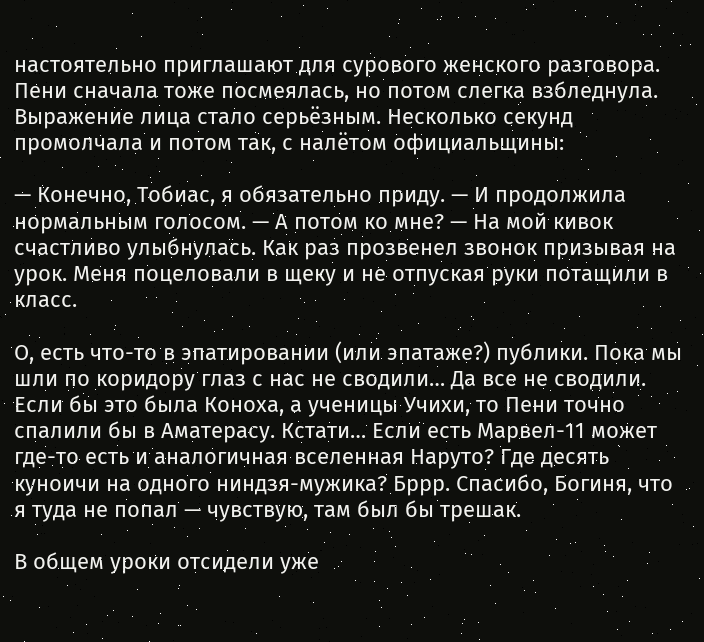настоятельно приглашают для сурового женского разговора. Пени сначала тоже посмеялась, но потом слегка взбледнула. Выражение лица стало серьёзным. Несколько секунд промолчала и потом так, с налётом официальщины:

— Конечно, Тобиас, я обязательно приду. — И продолжила нормальным голосом. — А потом ко мне? — На мой кивок счастливо улыбнулась. Как раз прозвенел звонок призывая на урок. Меня поцеловали в щеку и не отпуская руки потащили в класс.

О, есть что-то в эпатировании (или эпатаже?) публики. Пока мы шли по коридору глаз с нас не сводили… Да все не сводили. Если бы это была Коноха, а ученицы Учихи, то Пени точно спалили бы в Аматерасу. Кстати… Если есть Марвел-11 может где-то есть и аналогичная вселенная Наруто? Где десять куноичи на одного ниндзя-мужика? Бррр. Спасибо, Богиня, что я туда не попал — чувствую, там был бы трешак.

В общем уроки отсидели уже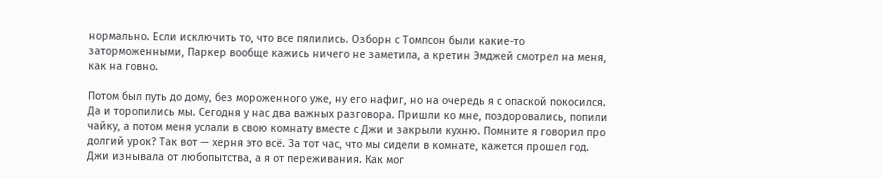нормально. Если исключить то, что все пялились. Озборн с Томпсон были какие-то заторможенными, Паркер вообще кажись ничего не заметила, а кретин Эмджей смотрел на меня, как на говно.

Потом был путь до дому, без мороженного уже, ну его нафиг, но на очередь я с опаской покосился. Да и торопились мы. Сегодня у нас два важных разговора. Пришли ко мне, поздоровались, попили чайку, а потом меня услали в свою комнату вместе с Джи и закрыли кухню. Помните я говорил про долгий урок? Так вот — херня это всё. За тот час, что мы сидели в комнате, кажется прошел год. Джи изнывала от любопытства, а я от переживания. Как мог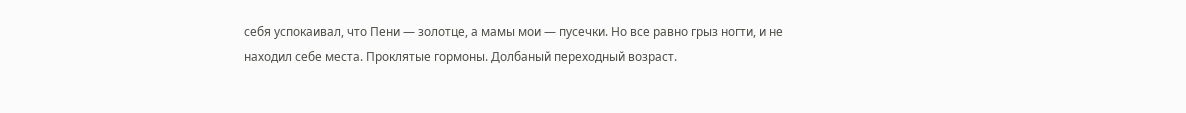себя успокаивал, что Пени — золотце, а мамы мои — пусечки. Но все равно грыз ногти, и не находил себе места. Проклятые гормоны. Долбаный переходный возраст.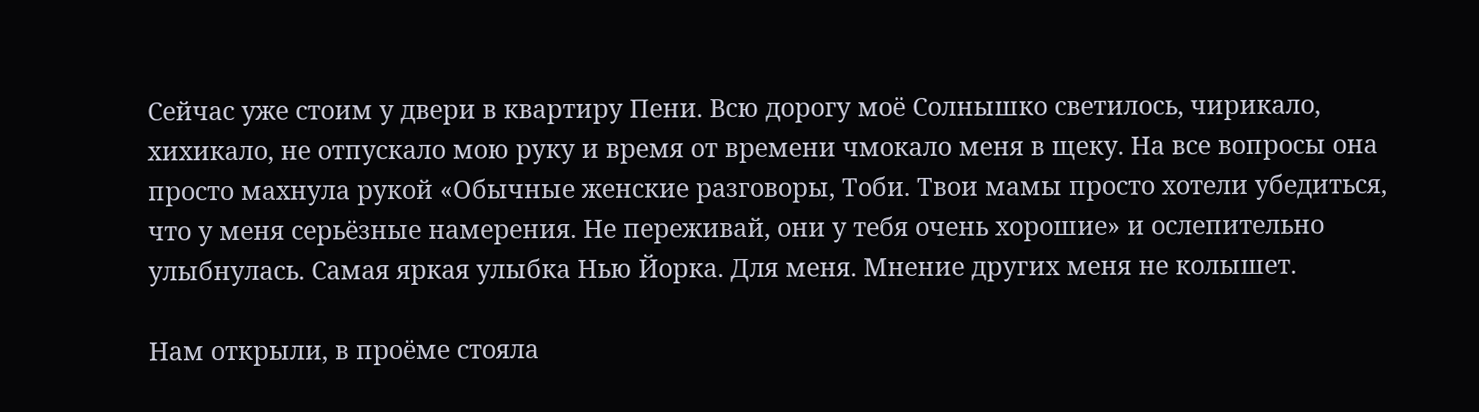Сейчас уже стоим у двери в квартиру Пени. Всю дорогу моё Солнышко светилось, чирикало, хихикало, не отпускало мою руку и время от времени чмокало меня в щеку. На все вопросы она просто махнула рукой «Обычные женские разговоры, Тоби. Твои мамы просто хотели убедиться, что у меня серьёзные намерения. Не переживай, они у тебя очень хорошие» и ослепительно улыбнулась. Самая яркая улыбка Нью Йорка. Для меня. Мнение других меня не колышет.

Нам открыли, в проёме стояла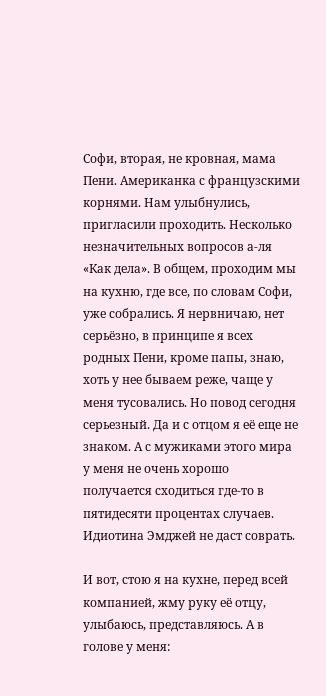Софи, вторая, не кровная, мама Пени. Американка с французскими корнями. Нам улыбнулись, пригласили проходить. Несколько незначительных вопросов а-ля «Как дела». В общем, проходим мы на кухню, где все, по словам Софи, уже собрались. Я нервничаю, нет серьёзно, в принципе я всех родных Пени, кроме папы, знаю, хоть у нее бываем реже, чаще у меня тусовались. Но повод сегодня серьезный. Да и с отцом я её еще не знаком. А с мужиками этого мира у меня не очень хорошо получается сходиться где-то в пятидесяти процентах случаев. Идиотина Эмджей не даст соврать.

И вот, стою я на кухне, перед всей компанией, жму руку её отцу, улыбаюсь, представляюсь. А в голове у меня: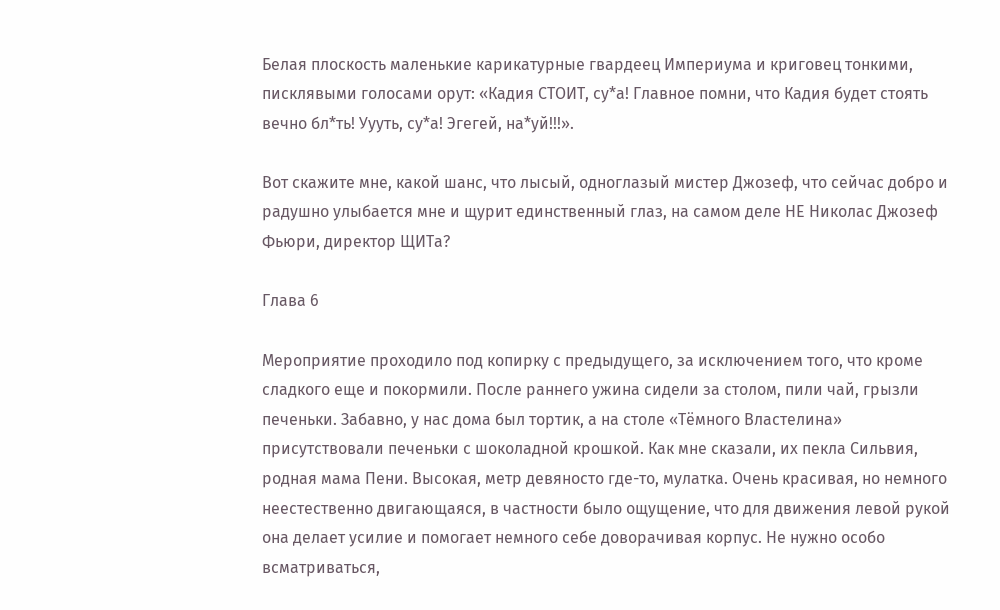Белая плоскость маленькие карикатурные гвардеец Империума и криговец тонкими, писклявыми голосами орут: «Кадия СТОИТ, су*а! Главное помни, что Кадия будет стоять вечно бл*ть! Уууть, су*а! Эгегей, на*уй!!!».

Вот скажите мне, какой шанс, что лысый, одноглазый мистер Джозеф, что сейчас добро и радушно улыбается мне и щурит единственный глаз, на самом деле НЕ Николас Джозеф Фьюри, директор ЩИТа?

Глава 6

Мероприятие проходило под копирку с предыдущего, за исключением того, что кроме сладкого еще и покормили. После раннего ужина сидели за столом, пили чай, грызли печеньки. Забавно, у нас дома был тортик, а на столе «Тёмного Властелина» присутствовали печеньки с шоколадной крошкой. Как мне сказали, их пекла Сильвия, родная мама Пени. Высокая, метр девяносто где-то, мулатка. Очень красивая, но немного неестественно двигающаяся, в частности было ощущение, что для движения левой рукой она делает усилие и помогает немного себе доворачивая корпус. Не нужно особо всматриваться,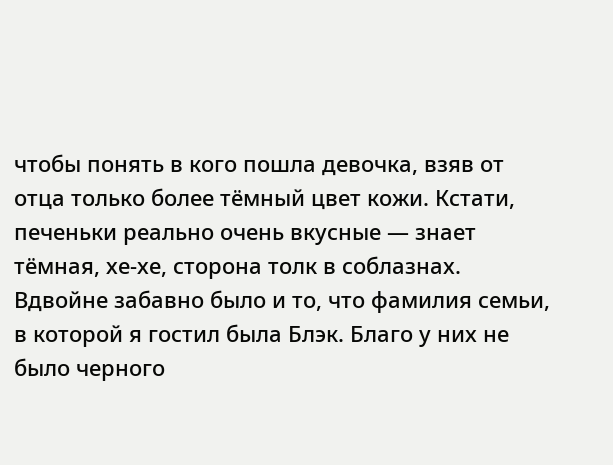чтобы понять в кого пошла девочка, взяв от отца только более тёмный цвет кожи. Кстати, печеньки реально очень вкусные — знает тёмная, хе-хе, сторона толк в соблазнах. Вдвойне забавно было и то, что фамилия семьи, в которой я гостил была Блэк. Благо у них не было черного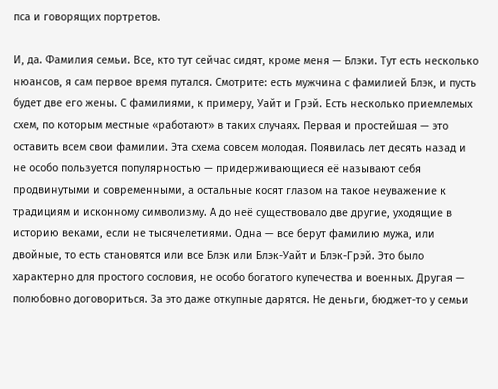пса и говорящих портретов.

И, да. Фамилия семьи. Все, кто тут сейчас сидят, кроме меня — Блэки. Тут есть несколько нюансов, я сам первое время путался. Смотрите: есть мужчина с фамилией Блэк, и пусть будет две его жены. С фамилиями, к примеру, Уайт и Грэй. Есть несколько приемлемых схем, по которым местные «работают» в таких случаях. Первая и простейшая — это оставить всем свои фамилии. Эта схема совсем молодая. Появилась лет десять назад и не особо пользуется популярностью — придерживающиеся её называют себя продвинутыми и современными, а остальные косят глазом на такое неуважение к традициям и исконному символизму. А до неё существовало две другие, уходящие в историю веками, если не тысячелетиями. Одна — все берут фамилию мужа, или двойные, то есть становятся или все Блэк или Блэк-Уайт и Блэк-Грэй. Это было характерно для простого сословия, не особо богатого купечества и военных. Другая — полюбовно договориться. За это даже откупные дарятся. Не деньги, бюджет-то у семьи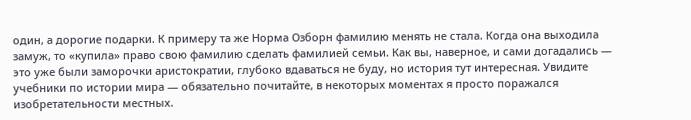один, а дорогие подарки. К примеру та же Норма Озборн фамилию менять не стала. Когда она выходила замуж, то «купила» право свою фамилию сделать фамилией семьи. Как вы, наверное, и сами догадались — это уже были заморочки аристократии, глубоко вдаваться не буду, но история тут интересная. Увидите учебники по истории мира — обязательно почитайте, в некоторых моментах я просто поражался изобретательности местных.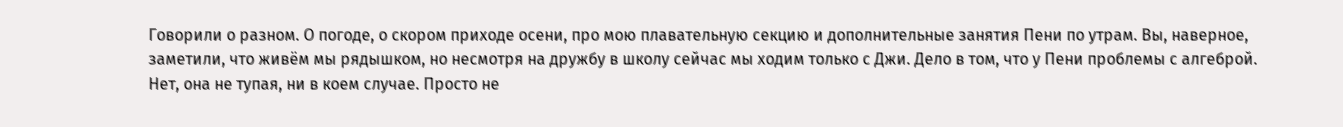Говорили о разном. О погоде, о скором приходе осени, про мою плавательную секцию и дополнительные занятия Пени по утрам. Вы, наверное, заметили, что живём мы рядышком, но несмотря на дружбу в школу сейчас мы ходим только с Джи. Дело в том, что у Пени проблемы с алгеброй. Нет, она не тупая, ни в коем случае. Просто не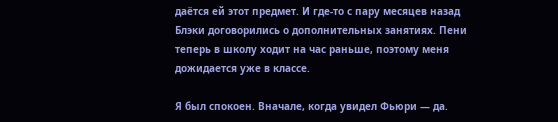даётся ей этот предмет. И где-то с пару месяцев назад Блэки договорились о дополнительных занятиях. Пени теперь в школу ходит на час раньше, поэтому меня дожидается уже в классе.

Я был спокоен. Вначале, когда увидел Фьюри — да.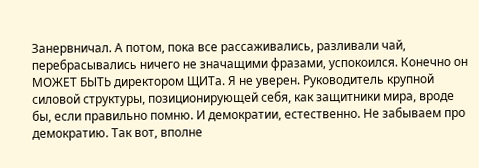Занервничал. А потом, пока все рассаживались, разливали чай, перебрасывались ничего не значащими фразами, успокоился. Конечно он МОЖЕТ БЫТЬ директором ЩИТа. Я не уверен. Руководитель крупной силовой структуры, позиционирующей себя, как защитники мира, вроде бы, если правильно помню. И демократии, естественно. Не забываем про демократию. Так вот, вполне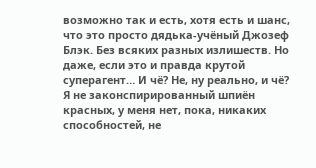возможно так и есть, хотя есть и шанс, что это просто дядька-учёный Джозеф Блэк. Без всяких разных излишеств. Но даже, если это и правда крутой суперагент… И чё? Не, ну реально, и чё? Я не законспирированный шпиён красных, у меня нет, пока, никаких способностей, не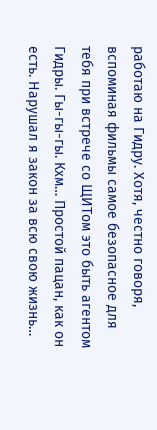работаю на Гидру. Хотя, честно говоря, вспоминая фильмы самое безопасное для тебя при встрече со ЩИТом это быть агентом Гидры. Гы-гы-гы. Кхм… Простой пацан, как он есть. Нарушал я закон за всю свою жизнь…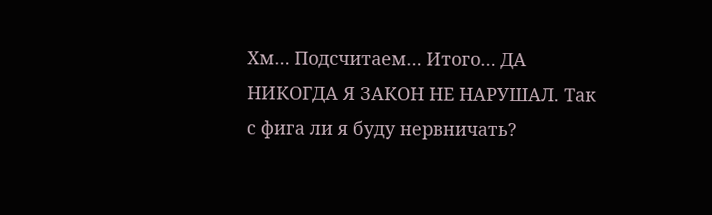Хм… Подсчитаем… Итого… ДА НИКОГДА Я ЗАКОН НЕ НАРУШАЛ. Так с фига ли я буду нервничать?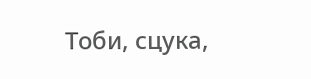Тоби, сцука,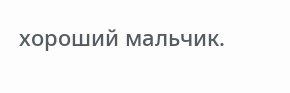хороший мальчик.